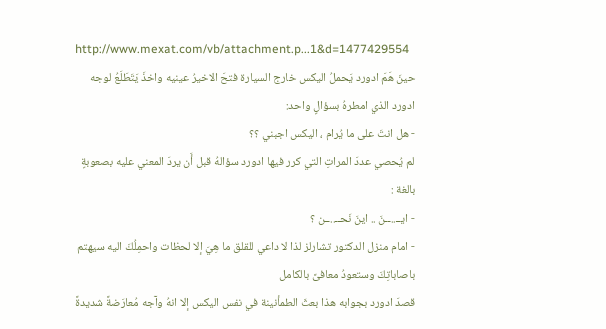http://www.mexat.com/vb/attachment.p...1&d=1477429554
حينَ هَمَ ادورد يَحملُ اليكس خارج السيارة فتحَ الاخيرُ عينيه واخذَ يَتَطَلَعُ لوجه ادورد الذي امطرهُ بسؤالٍ واحد:
- هل انتَ على ما يُرام ، اليكس اجبني ؟؟
لم يُحصي عددَ المراتِ التي كرر فيها ادورد سؤالهُ قبل أَن يردَ المعني عليه بصعوبةٍ بالغة :
- ايــ..ــنَ .. اينَ نَحــ..ــن ؟
- امام منزل الدكتور تشارلز لذا لا داعي للقلق ما هِيَ إلا لحظات واحمِلُكَ اليه سيهتم باصاباتِكَ وستعودُ معافىً بالكامل
قصدَ ادورد بجوابه هذا بعثَ الطمأنينة في نفس اليكس إلا انهُ وآجه مُعارَضةً شديدةً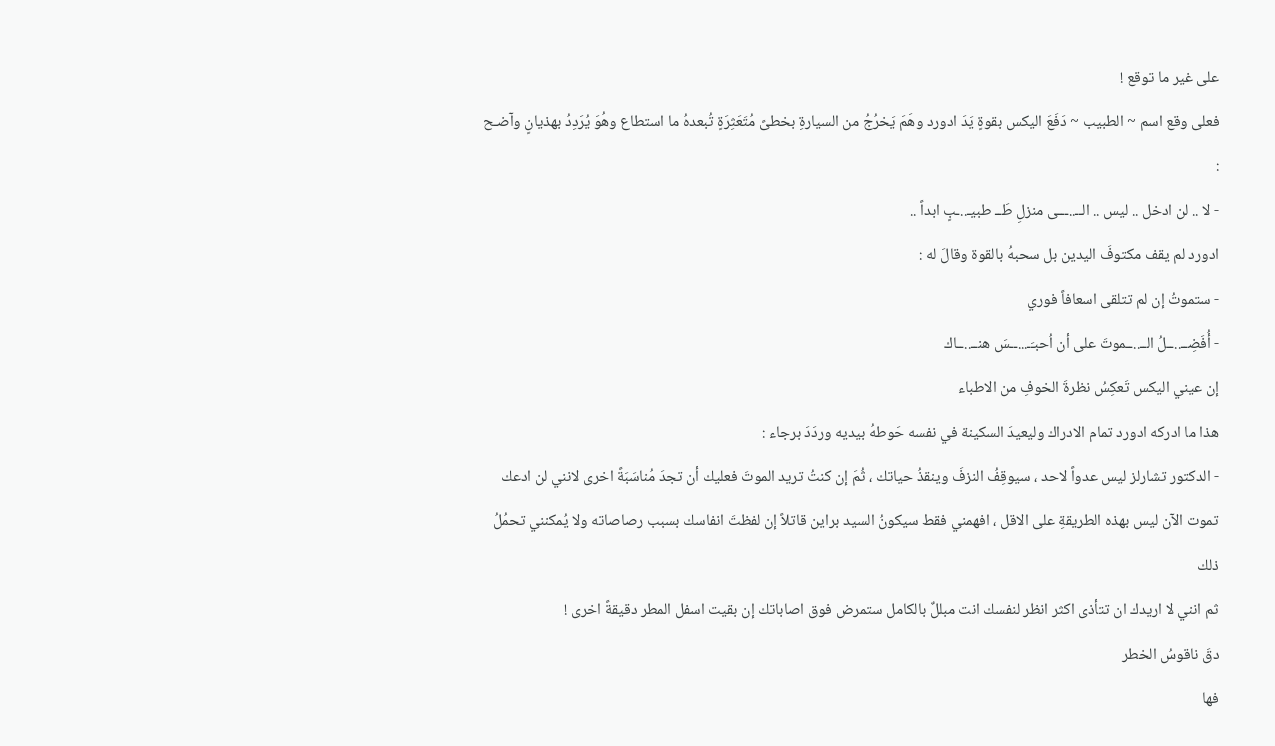على غير ما توقع !
فعلى وقع اسم ~ الطبيب ~ دَفَعَ اليكس بقوةٍ يَدَ ادورد وهَمَ يَخرُجُ من السيارةِ بخطىً مُتَعَثِرَةٍ تُبعدهُ ما استطاع وهُوَ يُرَدِدُ بهذيانٍ وآضـح :
- لا .. لن ادخل .. ليس .. الــ..ـــى منزلِ طَــ طبيـ..ـبٍ ابداً ..
ادورد لم يقف مكتوفَ اليدين بل سحبهُ بالقوة وقالَ له :
- ستموتُ إن لم تتلقى اسعافاً فوري
- أُفَضِــ..ــلُ الــ..ــموتَ على أن اُحبـَـ...ــسَ هنــ..ــاك
إن عيني اليكس تَعكِسُ نظرةَ الخوفِ من الاطباء
هذا ما ادركه ادورد تمام الادراك وليعيدَ السكينة في نفسه حَوطهُ بيديه وردَدَ برجاء :
- الدكتور تشارلز ليس عدواً لاحد ، سيوقِفُ النزفَ وينقذُ حياتك ، ثُمَ إن كنتُ تريد الموتَ فعليك أن تجدَ مُناسَبَةً اخرى لانني لن ادعك تموت الآن ليس بهذه الطريقةِ على الاقل ، افهمني فقط سيكونُ السيد براين قاتلاً إن لفظتَ انفاسك بسبب رصاصاته ولا يُمكنني تحمُلُ ذلك
ثم انني لا اريدك ان تتأذى اكثر انظر لنفسك انت مبللٌ بالكامل ستمرض فوق اصاباتك إن بقيت اسفل المطر دقيقةً اخرى !
دقَ ناقوسُ الخطر
فها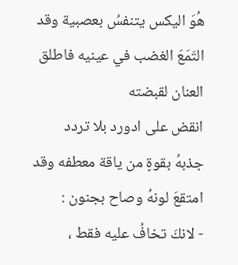هُوَ اليكس يتنفسُ بعصبية وقد التَمَعَ الغضب في عينيه فاطلق العنان لقبضته
انقض على ادورد بلا تردد
جذبهُ بقوةٍ من ياقة معطفه وقد امتقعَ لونهُ وصاح بجنون :
- لانكَ تخافُ عليه فقط ،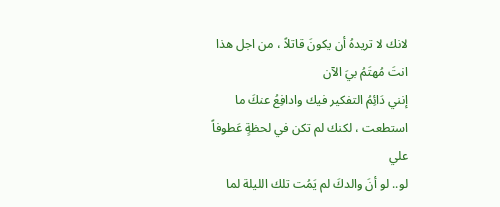لانك لا تريدهُ أن يكونَ قاتلاً ، من اجل هذا انتَ مُهتَمُ بيَ الآن
إنني دَائِمُ التفكير فيك وادافِعُ عنكَ ما استطعت ، لكنك لم تكن في لحظةٍ عَطوفاً علي
لو.. لو أنَ والدكَ لم يَمُت تلك الليلة لما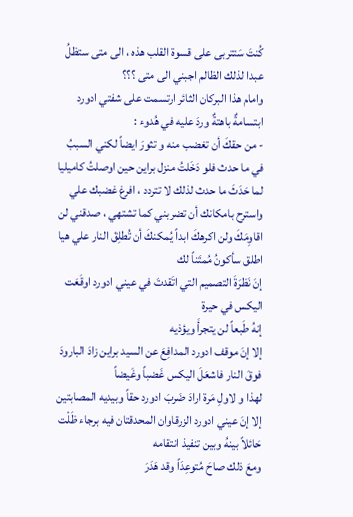كُنتَ سَتتربى على قسوة القلب هذه ، الى متى ستظلُ عبدا لذلك الظالم اجبني الى متى ؟؟؟
وامام هذا البركان الثائر ارتسمت على شفتي ادورد ابتسامةٌ باهتةٌ وردَ عليه في هُدوء :
- من حقكَ أن تغضب منه و تثورَ ايضاً لكني السببُ في ما حدث فلو دَخَلتُ منزل براين حين اوصلتُ كاميليا لما حَدَثَ ما حدث لذلك لا تتردد ، افرغ غضبك علي واسترح بامكانك أن تضربني كما تشتهي ، صدقني لن اقاوِمَكَ ولن اكرهكَ ابداً يُمكنكَ أن تُطلِقَ النار علي هيا اطلق سأكونُ مُمتَناً لك
إنَ نَظرَةَ التصميم التي اتَقدتَ في عيني ادورد اوقَعَت اليكس في حيرة
إنهُ طَبعاً لن يتجرأَ ويؤذيه
إلا إنَ موقف ادورد المدافِعَ عن السيد براين زادَ البارودَ فوقَ النار فاشعَلَ اليكس غَضباً وغَيضاً
لهذا و لاولِ مَرة ارادَ ضَربَ ادورد حقاً وبيديه المصابتين
إلا إنَ عيني ادورد الزرقاوان المحدقتان فيه برجاء ظَلْت حَائلاً بينهُ وبين تنفيذ انتقامه
ومعَ ذلك صاحَ مُتوعِدَاً وقد هَدَرَ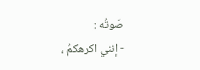صَوتُه :
- إنني اكرهكمُ ،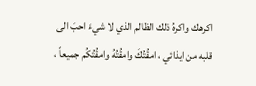اكرهك واكرهُ ذلك الظالم الذي لا شيءَ احبَ الى قلبه من ايذائي ، امقُتُكَ وامقُتُهُ وامقُتُكُم جميعاً ،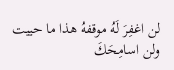لن اغفِرَ لَهُ موقفهُ هذا ما حييت ولن اسامِحَكَ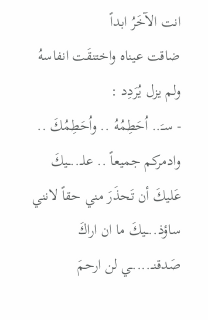انت الآخَرُ ابداً
ضاقت عيناه واختنقَت انفاسهُ ولم يزل يُرَدِد :
- سـَ.. اُحَطِمُهُ .. واُحَطِمُكَ .. وادمركم جميعاً .. علــ..ــيكَ عَليكَ أن تَحذَرَ مني حقاً لانني ساؤذ..ــيكَ ما ان اراكَ صَدقنــ....ـي لن ارحمَ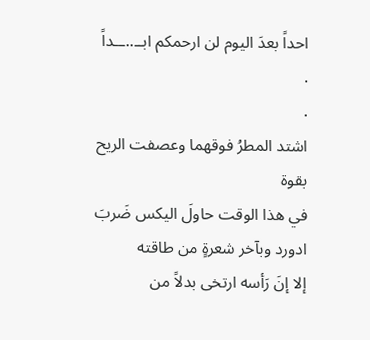احداً بعدَ اليوم لن ارحمكم ابــ..ــداً
.
.
اشتد المطرُ فوقهما وعصفت الريح بقوة
في هذا الوقت حاولَ اليكس ضَربَ ادورد وبآخر شعرةٍ من طاقته
إلا إنَ رَأسه ارتخى بدلاً من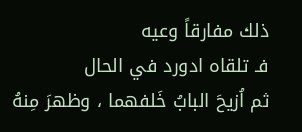ذلك مفارقاً وعيه
فـ تلقاه ادورد في الحال
ثم اُزيحَ البابُ خَلفهما ، وظهرَ مِنهُ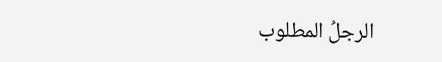الرجلُ المطلوب